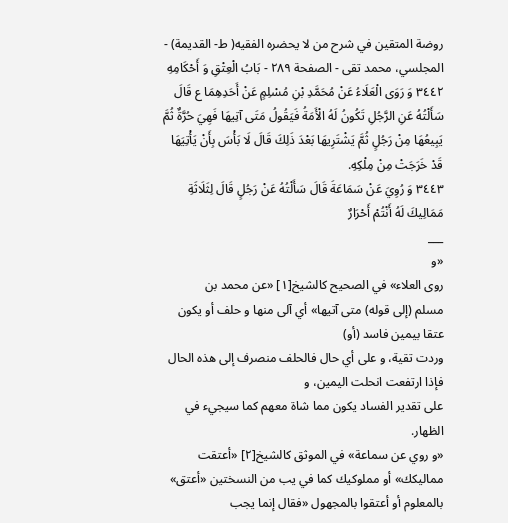روضة المتقين في شرح من لا يحضره الفقيه( ط- القديمة) - المجلسي، محمد تقى - الصفحة ٢٨٩ - بَابُ الْعِتْقِ وَ أَحْكَامِهِ
٣٤٤٢ وَ رَوَى الْعَلَاءُ عَنْ مُحَمَّدِ بْنِ مُسْلِمٍ عَنْ أَحَدِهِمَا ع قَالَ سَأَلْتُهُ عَنِ الرَّجُلِ تَكُونُ لَهُ الْأَمَةُ فَيَقُولُ مَتَى آتِيهَا فَهِيَ حُرَّةٌ ثُمَّ يَبِيعُهَا مِنْ رَجُلٍ ثُمَّ يَشْتَرِيهَا بَعْدَ ذَلِكَ قَالَ لَا بَأْسَ بِأَنْ يَأْتِيَهَا قَدْ خَرَجَتْ مِنْ مِلْكِهِ.
٣٤٤٣ وَ رُوِيَ عَنْ سَمَاعَةَ قَالَ سَأَلْتُهُ عَنْ رَجُلٍ قَالَ لِثَلَاثَةِ مَمَالِيكَ لَهُ أَنْتُمْ أَحْرَارٌ
___
«و
روى العلاء» في الصحيح كالشيخ[١] «عن محمد بن
مسلم (إلى قوله) متى آتيها» أي آلى منها و حلف أو يكون عتقا بيمين فاسد (أو)
وردت تقية، و على أي حال فالحلف منصرف إلى هذه الحال فإذا ارتفعت انحلت اليمين، و
على تقدير الفساد يكون مما شاة معهم كما سيجيء في الظهار.
«و روي عن سماعة» في الموثق كالشيخ[٢] «أعتقت مماليكك» أو مملوكيك كما في يب من النسختين «أعتق» بالمعلوم أو أعتقوا بالمجهول «فقال إنما يجب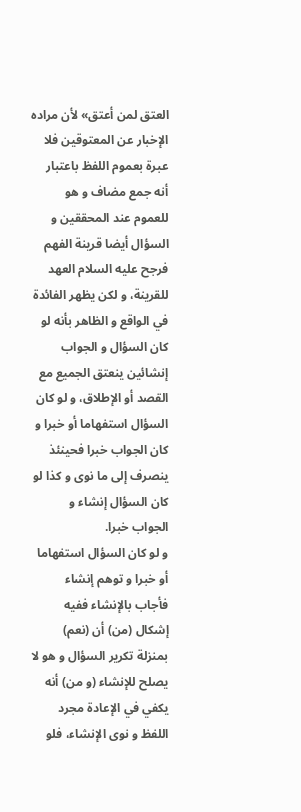العتق لمن أعتق» لأن مراده الإخبار عن المعتوقين فلا عبرة بعموم اللفظ باعتبار أنه جمع مضاف و هو للعموم عند المحققين و السؤال أيضا قرينة الفهم فرجح عليه السلام العهد للقرينة، و لكن يظهر الفائدة في الواقع و الظاهر بأنه لو كان السؤال و الجواب إنشائين ينعتق الجميع مع القصد أو الإطلاق، و لو كان السؤال استفهاما أو خبرا و كان الجواب خبرا فحينئذ ينصرف إلى ما نوى و كذا لو كان السؤال إنشاء و الجواب خبرا.
و لو كان السؤال استفهاما أو خبرا و توهم إنشاء فأجاب بالإنشاء ففيه إشكال (من) أن (نعم) بمنزلة تكرير السؤال و هو لا يصلح للإنشاء (و من) أنه يكفي في الإعادة مجرد اللفظ و نوى الإنشاء، فلو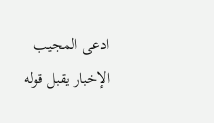ادعى المجيب الإخبار يقبل قوله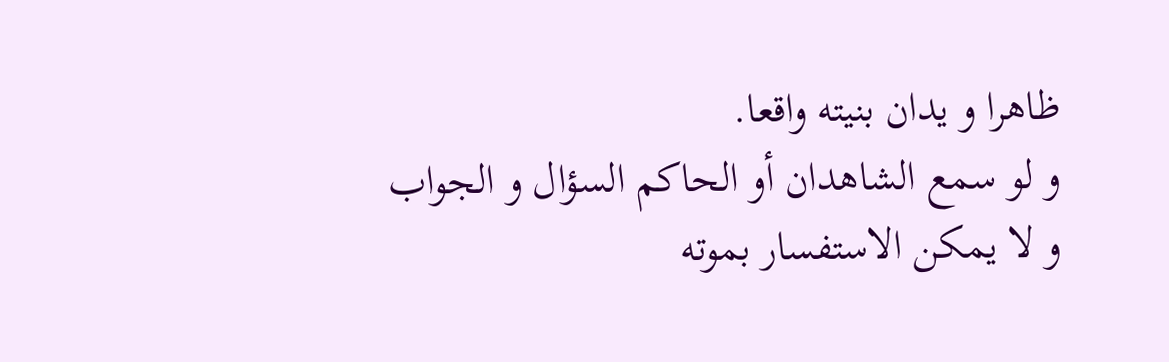ظاهرا و يدان بنيته واقعا.
و لو سمع الشاهدان أو الحاكم السؤال و الجواب و لا يمكن الاستفسار بموته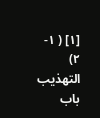[١] ( ١- ٢) التهذيب باب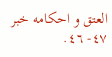العتق و احكامه خبر ٤٧- ٤٦.